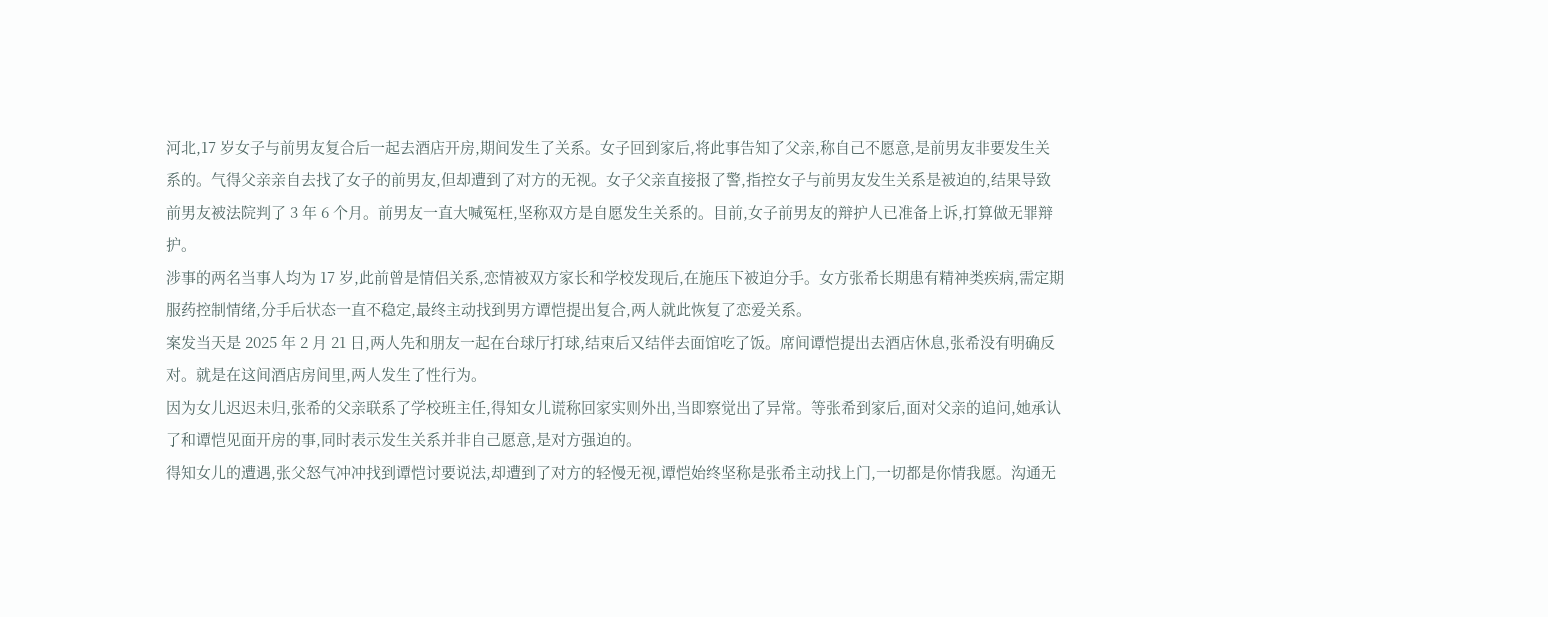河北,17 岁女子与前男友复合后一起去酒店开房,期间发生了关系。女子回到家后,将此事告知了父亲,称自己不愿意,是前男友非要发生关系的。气得父亲亲自去找了女子的前男友,但却遭到了对方的无视。女子父亲直接报了警,指控女子与前男友发生关系是被迫的,结果导致前男友被法院判了 3 年 6 个月。前男友一直大喊冤枉,坚称双方是自愿发生关系的。目前,女子前男友的辩护人已准备上诉,打算做无罪辩护。
涉事的两名当事人均为 17 岁,此前曾是情侣关系,恋情被双方家长和学校发现后,在施压下被迫分手。女方张希长期患有精神类疾病,需定期服药控制情绪,分手后状态一直不稳定,最终主动找到男方谭恺提出复合,两人就此恢复了恋爱关系。
案发当天是 2025 年 2 月 21 日,两人先和朋友一起在台球厅打球,结束后又结伴去面馆吃了饭。席间谭恺提出去酒店休息,张希没有明确反对。就是在这间酒店房间里,两人发生了性行为。
因为女儿迟迟未归,张希的父亲联系了学校班主任,得知女儿谎称回家实则外出,当即察觉出了异常。等张希到家后,面对父亲的追问,她承认了和谭恺见面开房的事,同时表示发生关系并非自己愿意,是对方强迫的。
得知女儿的遭遇,张父怒气冲冲找到谭恺讨要说法,却遭到了对方的轻慢无视,谭恺始终坚称是张希主动找上门,一切都是你情我愿。沟通无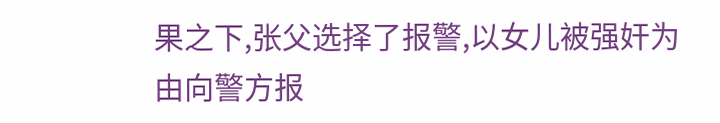果之下,张父选择了报警,以女儿被强奸为由向警方报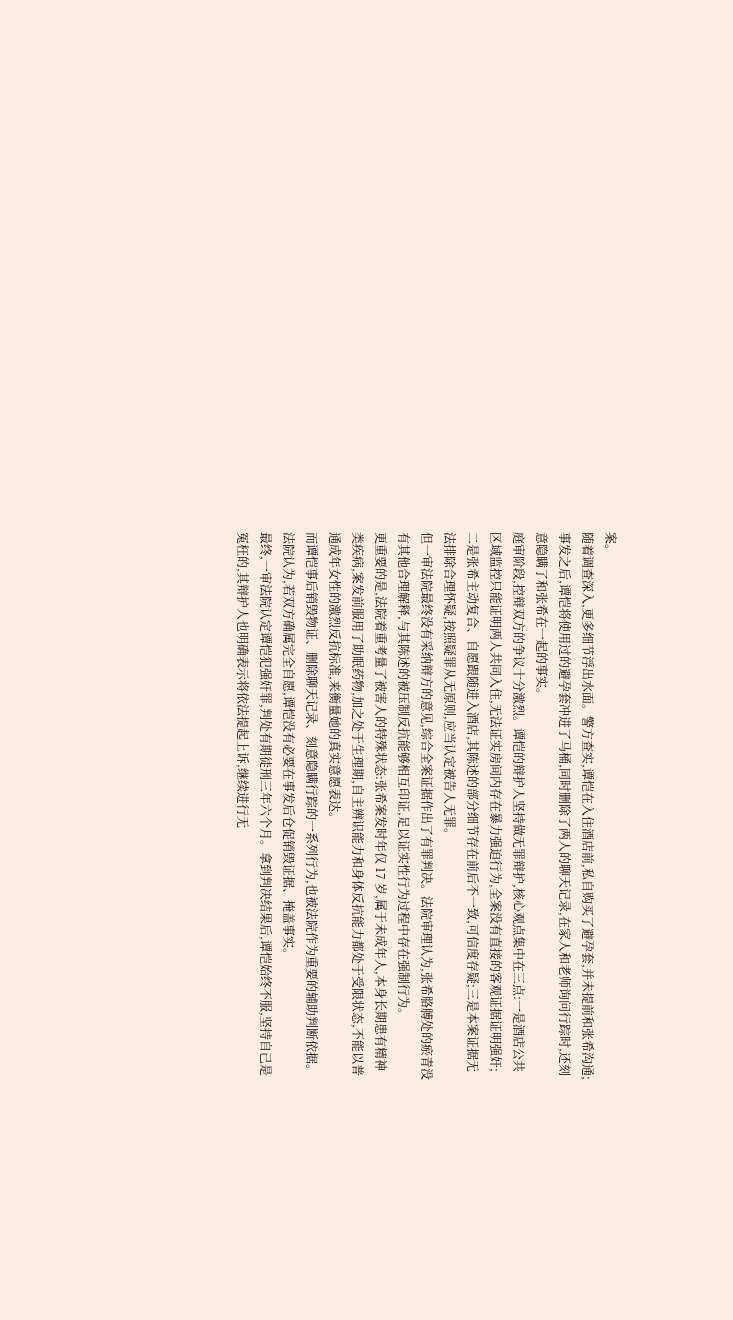案。
随着调查深入,更多细节浮出水面。警方查实,谭恺在入住酒店前,私自购买了避孕套,并未提前和张希沟通;事发之后,谭恺将使用过的避孕套冲进了马桶,同时删除了两人的聊天记录,在家人和老师询问行踪时,还刻意隐瞒了和张希在一起的事实。
庭审阶段,控辩双方的争议十分激烈。谭恺的辩护人坚持做无罪辩护,核心观点集中在三点:一是酒店公共区域监控只能证明两人共同入住,无法证实房间内存在暴力强迫行为,全案没有直接的客观证据证明强奸;二是张希主动复合、自愿跟随进入酒店,其陈述的部分细节存在前后不一致,可信度存疑;三是本案证据无法排除合理怀疑,按照疑罪从无原则,应当认定被告人无罪。
但一审法院最终没有采纳辩方的意见,综合全案证据作出了有罪判决。法院审理认为,张希胳膊处的瘀青没有其他合理解释,与其陈述的被压制反抗能够相互印证,足以证实性行为过程中存在强制行为。
更重要的是,法院着重考量了被害人的特殊状态:张希案发时年仅 17 岁,属于未成年人,本身长期患有精神类疾病,案发前服用了助眠药物,加之处于生理期,自主辨识能力和身体反抗能力都处于受限状态,不能以普通成年女性的激烈反抗标准,来衡量她的真实意愿表达。
而谭恺事后销毁物证、删除聊天记录、刻意隐瞒行踪的一系列行为,也被法院作为重要的辅助判断依据。法院认为,若双方确属完全自愿,谭恺没有必要在事发后仓促销毁证据、掩盖事实。
最终,一审法院认定谭恺犯强奸罪,判处有期徒刑三年六个月。拿到判决结果后,谭恺始终不服,坚持自己是冤枉的,其辩护人也明确表示将依法提起上诉,继续进行无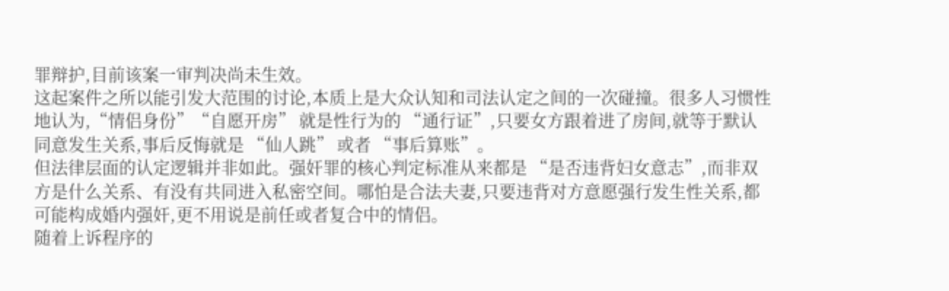罪辩护,目前该案一审判决尚未生效。
这起案件之所以能引发大范围的讨论,本质上是大众认知和司法认定之间的一次碰撞。很多人习惯性地认为,“情侣身份”“自愿开房” 就是性行为的 “通行证”,只要女方跟着进了房间,就等于默认同意发生关系,事后反悔就是 “仙人跳” 或者 “事后算账”。
但法律层面的认定逻辑并非如此。强奸罪的核心判定标准从来都是 “是否违背妇女意志”,而非双方是什么关系、有没有共同进入私密空间。哪怕是合法夫妻,只要违背对方意愿强行发生性关系,都可能构成婚内强奸,更不用说是前任或者复合中的情侣。
随着上诉程序的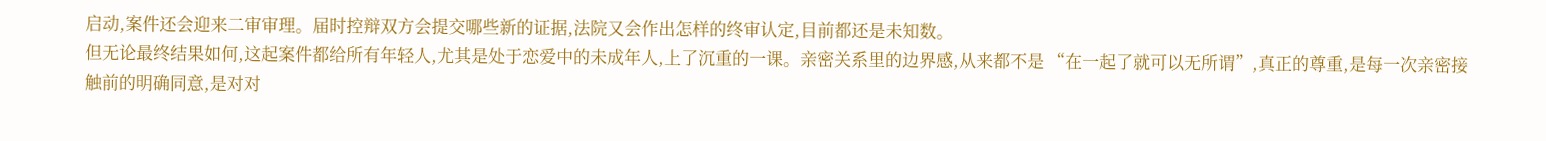启动,案件还会迎来二审审理。届时控辩双方会提交哪些新的证据,法院又会作出怎样的终审认定,目前都还是未知数。
但无论最终结果如何,这起案件都给所有年轻人,尤其是处于恋爱中的未成年人,上了沉重的一课。亲密关系里的边界感,从来都不是 “在一起了就可以无所谓”,真正的尊重,是每一次亲密接触前的明确同意,是对对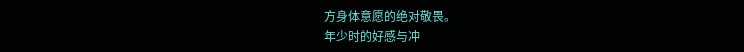方身体意愿的绝对敬畏。
年少时的好感与冲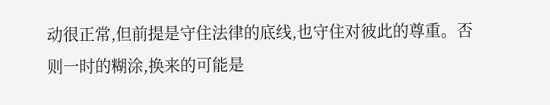动很正常,但前提是守住法律的底线,也守住对彼此的尊重。否则一时的糊涂,换来的可能是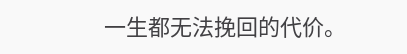一生都无法挽回的代价。